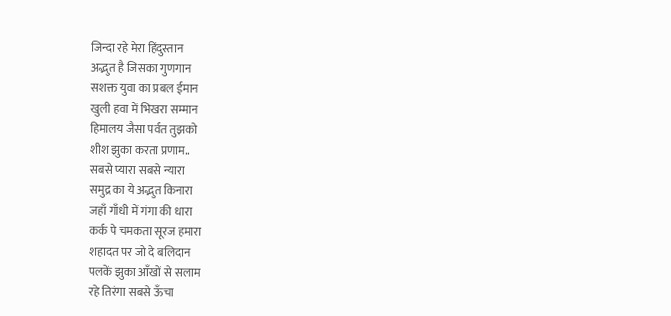जिन्दा रहे मेरा हिंदुस्तान
अद्भुत है जिसका गुणगान
सशक्त युवा का प्रबल ईमान
खुली हवा में भिखरा सम्मान
हिमालय जैसा पर्वत तुझको
शीश झुका करता प्रणाम..
सबसे प्यारा सबसे न्यारा
समुद्र का ये अद्भुत किनारा
जहाँ गाँधी में गंगा की धारा
कर्क पे चमकता सूरज हमारा
शहादत पर जो दे बलिदान
पलकें झुका आँखों से सलाम
रहे तिरंगा सबसे ऊँचा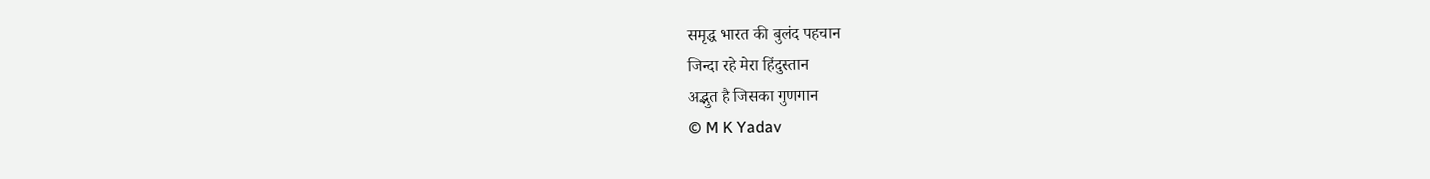समृद्ध भारत की बुलंद पहचान
जिन्दा रहे मेरा हिंदुस्तान
अद्भुत है जिसका गुणगान
© M K Yadav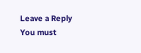Leave a Reply
You must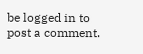be logged in to post a comment.